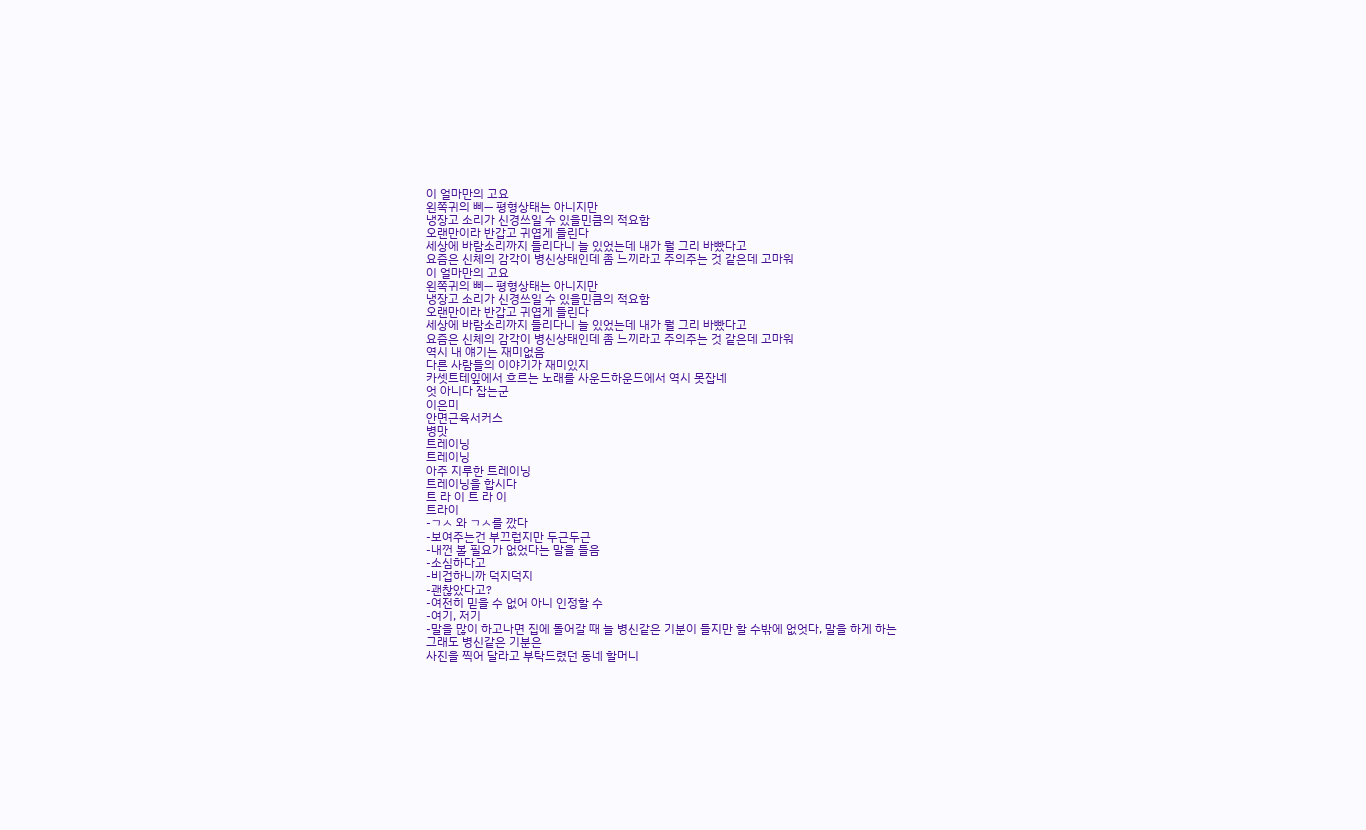이 얼마만의 고요
왼쪽귀의 삐— 평형상태는 아니지만
냉장고 소리가 신경쓰일 수 있을민큼의 적요함
오랜만이라 반갑고 귀엽게 들린다
세상에 바람소리까지 들리다니 늘 있었는데 내가 뭘 그리 바빴다고
요즘은 신체의 감각이 병신상태인데 좀 느끼라고 주의주는 것 같은데 고마워
이 얼마만의 고요
왼쪽귀의 삐— 평형상태는 아니지만
냉장고 소리가 신경쓰일 수 있을민큼의 적요함
오랜만이라 반갑고 귀엽게 들린다
세상에 바람소리까지 들리다니 늘 있었는데 내가 뭘 그리 바빴다고
요즘은 신체의 감각이 병신상태인데 좀 느끼라고 주의주는 것 같은데 고마워
역시 내 얘기는 재미없음
다른 사람들의 이야기가 재미있지
카셋트테잎에서 흐르는 노래를 사운드하운드에서 역시 못잡네
엇 아니다 잡는군
이은미
안면근육서커스
병맛
트레이닝
트레이닝
아주 지루한 트레이닝
트레이닝을 합시다
트 라 이 트 라 이
트라이
-ㄱㅅ 와 ㄱㅅ를 깠다
-보여주는건 부끄럽지만 두근두근
-내껀 볼 필요가 없었다는 말을 들음
-소심하다고
-비겁하니까 덕지덕지
-괜찮았다고?
-여전히 믿을 수 없어 아니 인정할 수
-여기, 저기
-말을 많이 하고나면 집에 돌어갈 때 늘 병신같은 기분이 들지만 할 수밖에 없엇다, 말을 하게 하는
그래도 병신같은 기분은
사진을 찍어 달라고 부탁드렸던 동네 할머니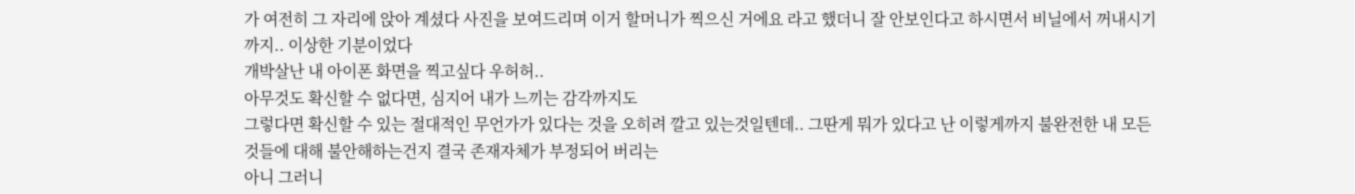가 여전히 그 자리에 앉아 계셨다 사진을 보여드리며 이거 할머니가 찍으신 거에요 라고 했더니 잘 안보인다고 하시면서 비닐에서 꺼내시기까지.. 이상한 기분이었다
개박살난 내 아이폰 화면을 찍고싶다 우허허..
아무것도 확신할 수 없다면, 심지어 내가 느끼는 감각까지도
그렇다면 확신할 수 있는 절대적인 무언가가 있다는 것을 오히려 깔고 있는것일텐데.. 그딴게 뭐가 있다고 난 이렇게까지 불완전한 내 모든것들에 대해 불안해하는건지 결국 존재자체가 부정되어 버리는
아니 그러니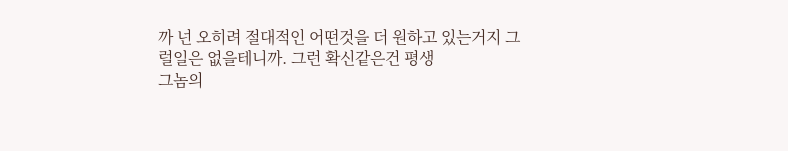까 넌 오히려 절대적인 어떤것을 더 원하고 있는거지 그럴일은 없을테니까. 그런 확신같은건 평생
그놈의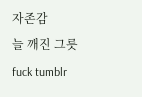자존감
늘 깨진 그릇
fuck tumblr